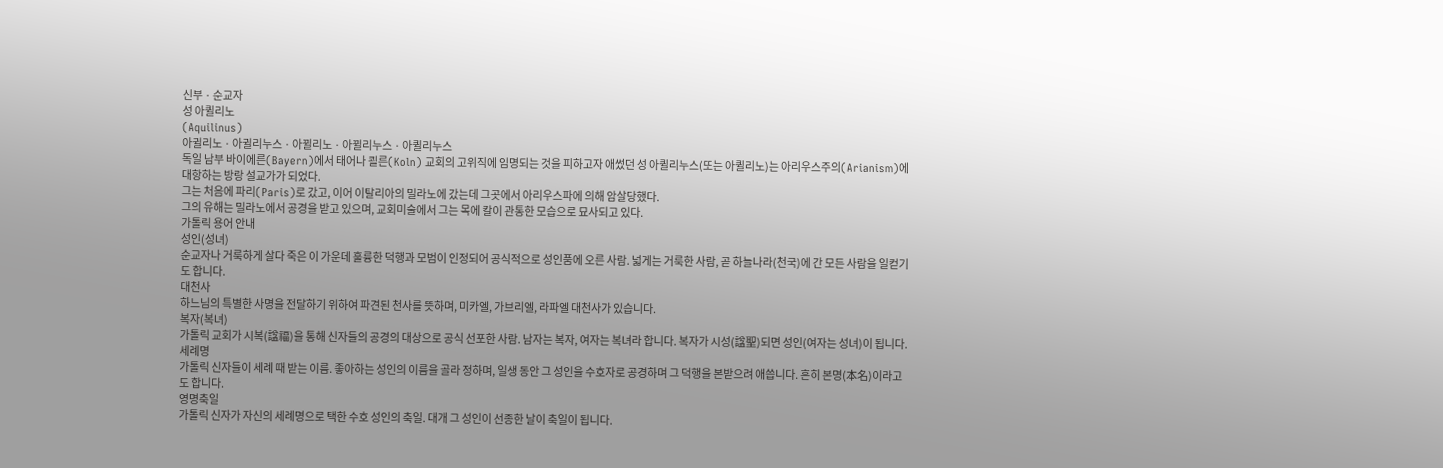신부 · 순교자
성 아퀼리노
(Aquilinus)
아귈리노 · 아귈리누스 · 아뀔리노 · 아뀔리누스 · 아퀼리누스
독일 남부 바이에른(Bayern)에서 태어나 쾰른(Koln) 교회의 고위직에 임명되는 것을 피하고자 애썼던 성 아퀼리누스(또는 아퀼리노)는 아리우스주의(Arianism)에 대항하는 방랑 설교가가 되었다.
그는 처음에 파리(Paris)로 갔고, 이어 이탈리아의 밀라노에 갔는데 그곳에서 아리우스파에 의해 암살당했다.
그의 유해는 밀라노에서 공경을 받고 있으며, 교회미술에서 그는 목에 칼이 관통한 모습으로 묘사되고 있다.
가톨릭 용어 안내
성인(성녀)
순교자나 거룩하게 살다 죽은 이 가운데 훌륭한 덕행과 모범이 인정되어 공식적으로 성인품에 오른 사람. 넓게는 거룩한 사람, 곧 하늘나라(천국)에 간 모든 사람을 일컫기도 합니다.
대천사
하느님의 특별한 사명을 전달하기 위하여 파견된 천사를 뜻하며, 미카엘, 가브리엘, 라파엘 대천사가 있습니다.
복자(복녀)
가톨릭 교회가 시복(諡福)을 통해 신자들의 공경의 대상으로 공식 선포한 사람. 남자는 복자, 여자는 복녀라 합니다. 복자가 시성(諡聖)되면 성인(여자는 성녀)이 됩니다.
세례명
가톨릭 신자들이 세례 때 받는 이름. 좋아하는 성인의 이름을 골라 정하며, 일생 동안 그 성인을 수호자로 공경하며 그 덕행을 본받으려 애씁니다. 흔히 본명(本名)이라고도 합니다.
영명축일
가톨릭 신자가 자신의 세례명으로 택한 수호 성인의 축일. 대개 그 성인이 선종한 날이 축일이 됩니다.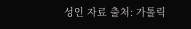성인 자료 출처: 가톨릭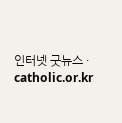인터넷 굿뉴스 · catholic.or.kr